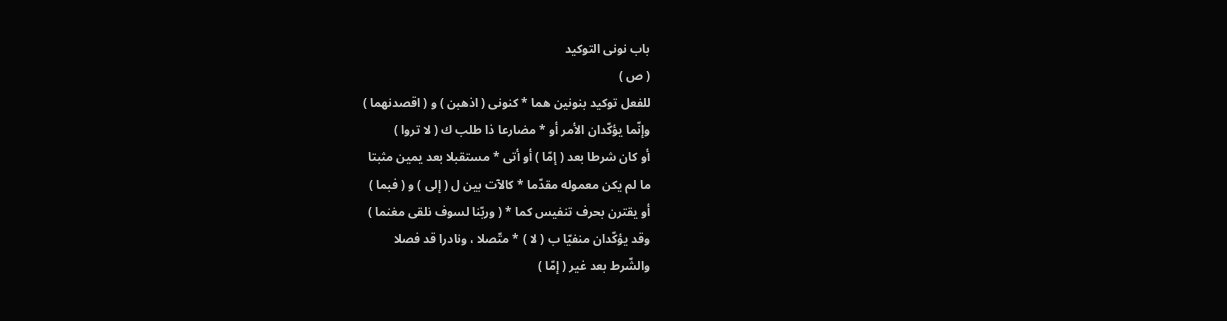باب نونى التوكيد
( ص )
للفعل توكيد بنونين هما * كنونى ( اذهبن ) و ( اقصدنهما )
وإنّما يؤكّدان الأمر أو * مضارعا ذا طلب ك ( لا تروا )
أو كان شرطا بعد ( إمّا ) أو أتى * مستقبلا بعد يمين مثبتا
ما لم يكن معموله مقدّما * كالآت بين ل ( إلى ) و ( فبما )
أو يقترن بحرف تنفيس كما * ( وربّنا لسوف نلقى مغنما )
وقد يؤكّدان منفيّا ب ( لا ) * متّصلا ، ونادرا قد فصلا
والشّرط بعد غير ( إمّا )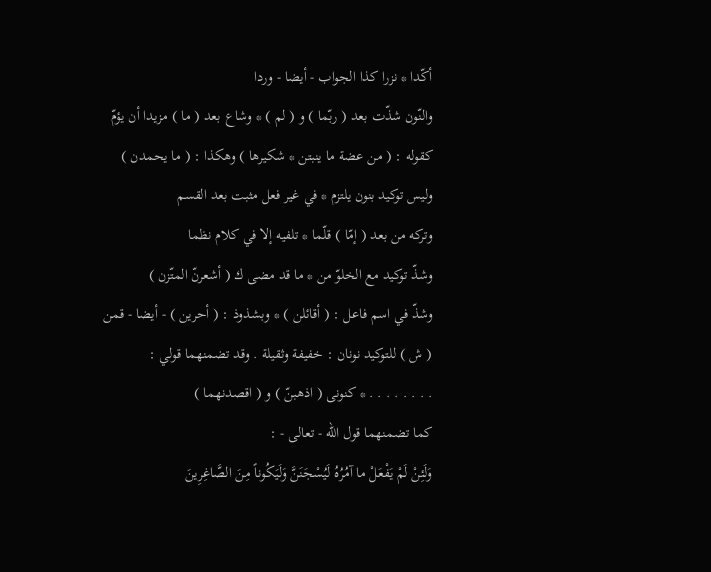أكّدا * نزرا كذا الجواب - أيضا - وردا
والنّون شذّت بعد ( ربّما ) و ( لم ) * وشاع بعد ( ما ) مزيدا أن يؤمّ
كقوله : ( من عضة ما ينبتن * شكيرها ) وهكذا : ( ما يحمدن )
وليس توكيد بنون يلتزم * في غير فعل مثبت بعد القسم
وتركه من بعد ( إمّا ) قلّما * تلفيه إلا في كلام نظما
وشذّ توكيد مع الخلوّ من * ما قد مضى ك ( أشعرنّ المتّزن )
وشذّ في اسم فاعل : ( أقائلن ) * وبشذوذ : ( أحرين ) - أيضا - قمن
( ش ) للتوكيد نونان : خفيفة وثقيلة . وقد تضمنهما قولي :
. . . . . . . . * كنونى ( اذهبنّ ) و ( اقصدنهما )
كما تضمنهما قول اللّه - تعالى - :
وَلَئِنْ لَمْ يَفْعَلْ ما آمُرُهُ لَيُسْجَنَنَّ وَلَيَكُوناً مِنَ الصَّاغِرِينَ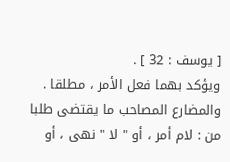[ يوسف : 32 ] .
ويؤكد بهما فعل الأمر ، مطلقا .
والمضارع المصاحب ما يقتضى طلبا من : لام أمر ، أو " لا " نهى ، أو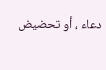دعاء ، أو تحضيض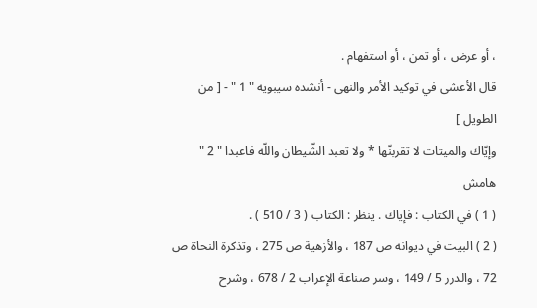، أو عرض ، أو تمن ، أو استفهام .
قال الأعشى في توكيد الأمر والنهى - أنشده سيبويه " 1 " - [ من الطويل ]
وإيّاك والميتات لا تقربنّها * ولا تعبد الشّيطان واللّه فاعبدا " 2 "
هامش
( 1 ) في الكتاب : فإياك . ينظر : الكتاب ( 3 / 510 ) .
( 2 ) البيت في ديوانه ص 187 ، والأزهية ص 275 ، وتذكرة النحاة ص 72 ، والدرر 5 / 149 ، وسر صناعة الإعراب 2 / 678 ، وشرح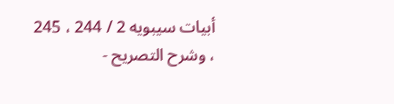أبيات سيبويه 2 / 244 ، 245 ، وشرح التصريح -